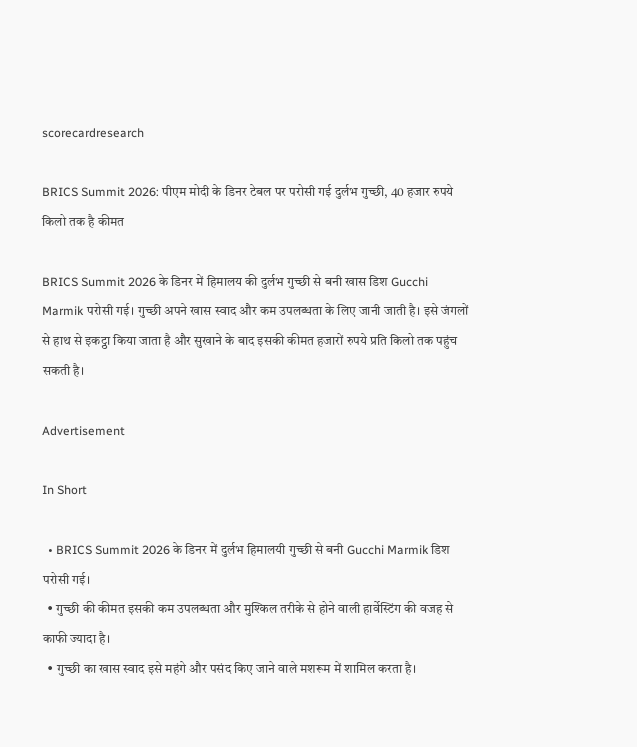scorecardresearch

BRICS Summit 2026: पीएम मोदी के डिनर टेबल पर परोसी गई दुर्लभ गुच्छी, 40 हजार रुपये किलो तक है कीमत

BRICS Summit 2026 के डिनर में हिमालय की दुर्लभ गुच्छी से बनी खास डिश Gucchi Marmik परोसी गई। गुच्छी अपने खास स्वाद और कम उपलब्धता के लिए जानी जाती है। इसे जंगलों से हाथ से इकट्ठा किया जाता है और सुखाने के बाद इसकी कीमत हजारों रुपये प्रति किलो तक पहुंच सकती है।

Advertisement

In Short

  • BRICS Summit 2026 के डिनर में दुर्लभ हिमालयी गुच्छी से बनी Gucchi Marmik डिश परोसी गई।
  • गुच्छी की कीमत इसकी कम उपलब्धता और मुश्किल तरीके से होने वाली हार्वेस्टिंग की वजह से काफी ज्यादा है।
  • गुच्छी का खास स्वाद इसे महंगे और पसंद किए जाने वाले मशरूम में शामिल करता है।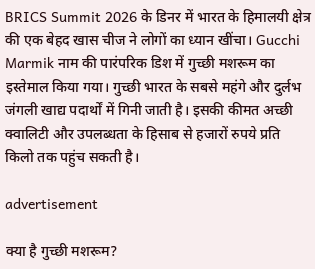BRICS Summit 2026 के डिनर में भारत के हिमालयी क्षेत्र की एक बेहद खास चीज ने लोगों का ध्यान खींचा। Gucchi Marmik नाम की पारंपरिक डिश में गुच्छी मशरूम का इस्तेमाल किया गया। गुच्छी भारत के सबसे महंगे और दुर्लभ जंगली खाद्य पदार्थों में गिनी जाती है। इसकी कीमत अच्छी क्वालिटी और उपलब्धता के हिसाब से हजारों रुपये प्रति किलो तक पहुंच सकती है।

advertisement

क्या है गुच्छी मशरूम?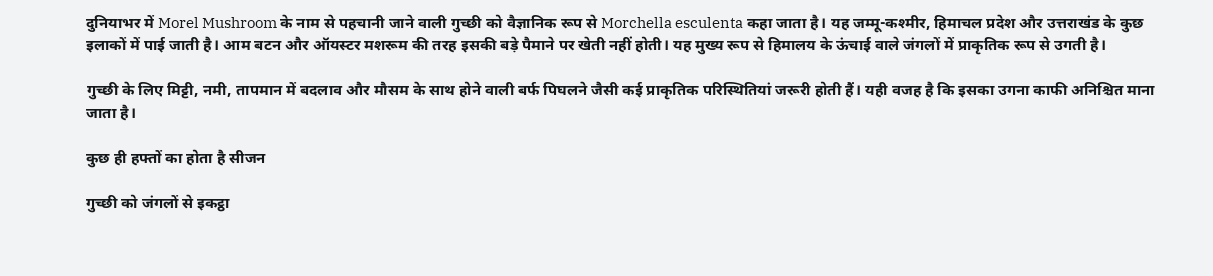दुनियाभर में Morel Mushroom के नाम से पहचानी जाने वाली गुच्छी को वैज्ञानिक रूप से Morchella esculenta कहा जाता है। यह जम्मू-कश्मीर, हिमाचल प्रदेश और उत्तराखंड के कुछ इलाकों में पाई जाती है। आम बटन और ऑयस्टर मशरूम की तरह इसकी बड़े पैमाने पर खेती नहीं होती। यह मुख्य रूप से हिमालय के ऊंचाई वाले जंगलों में प्राकृतिक रूप से उगती है।

गुच्छी के लिए मिट्टी, नमी, तापमान में बदलाव और मौसम के साथ होने वाली बर्फ पिघलने जैसी कई प्राकृतिक परिस्थितियां जरूरी होती हैं। यही वजह है कि इसका उगना काफी अनिश्चित माना जाता है।

कुछ ही हफ्तों का होता है सीजन

गुच्छी को जंगलों से इकट्ठा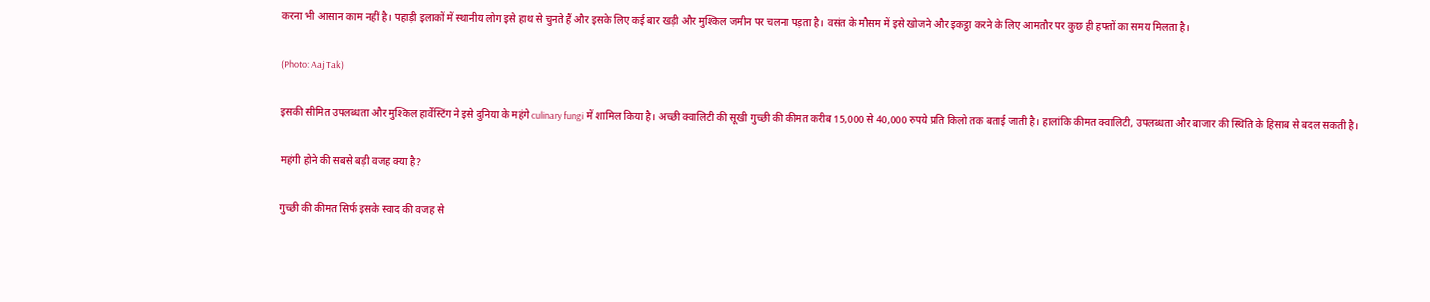करना भी आसान काम नहीं है। पहाड़ी इलाकों में स्थानीय लोग इसे हाथ से चुनते हैं और इसके लिए कई बार खड़ी और मुश्किल जमीन पर चलना पड़ता है। वसंत के मौसम में इसे खोजने और इकट्ठा करने के लिए आमतौर पर कुछ ही हफ्तों का समय मिलता है।

(Photo: Aaj Tak)

इसकी सीमित उपलब्धता और मुश्किल हार्वेस्टिंग ने इसे दुनिया के महंगे culinary fungi में शामिल किया है। अच्छी क्वालिटी की सूखी गुच्छी की कीमत करीब 15,000 से 40,000 रुपये प्रति किलो तक बताई जाती है। हालांकि कीमत क्वालिटी, उपलब्धता और बाजार की स्थिति के हिसाब से बदल सकती है।

महंगी होने की सबसे बड़ी वजह क्या है?

गुच्छी की कीमत सिर्फ इसके स्वाद की वजह से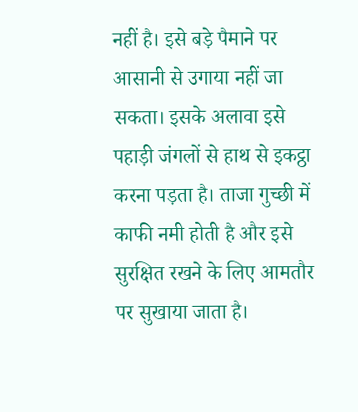नहीं है। इसे बड़े पैमाने पर आसानी से उगाया नहीं जा सकता। इसके अलावा इसे पहाड़ी जंगलों से हाथ से इकट्ठा करना पड़ता है। ताजा गुच्छी में काफी नमी होती है और इसे सुरक्षित रखने के लिए आमतौर पर सुखाया जाता है।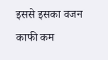इससे इसका वजन काफी कम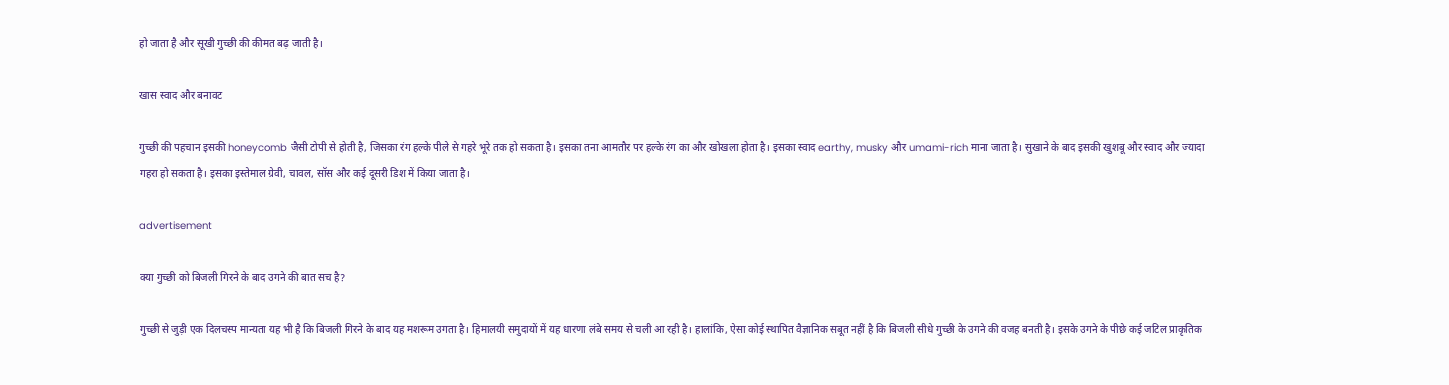हो जाता है और सूखी गुच्छी की कीमत बढ़ जाती है।

खास स्वाद और बनावट

गुच्छी की पहचान इसकी honeycomb जैसी टोपी से होती है, जिसका रंग हल्के पीले से गहरे भूरे तक हो सकता है। इसका तना आमतौर पर हल्के रंग का और खोखला होता है। इसका स्वाद earthy, musky और umami-rich माना जाता है। सुखाने के बाद इसकी खुशबू और स्वाद और ज्यादा गहरा हो सकता है। इसका इस्तेमाल ग्रेवी, चावल, सॉस और कई दूसरी डिश में किया जाता है।

advertisement

क्या गुच्छी को बिजली गिरने के बाद उगने की बात सच है?

गुच्छी से जुड़ी एक दिलचस्प मान्यता यह भी है कि बिजली गिरने के बाद यह मशरूम उगता है। हिमालयी समुदायों में यह धारणा लंबे समय से चली आ रही है। हालांकि, ऐसा कोई स्थापित वैज्ञानिक सबूत नहीं है कि बिजली सीधे गुच्छी के उगने की वजह बनती है। इसके उगने के पीछे कई जटिल प्राकृतिक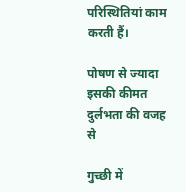परिस्थितियां काम करती हैं।

पोषण से ज्यादा इसकी कीमत दुर्लभता की वजह से

गुच्छी में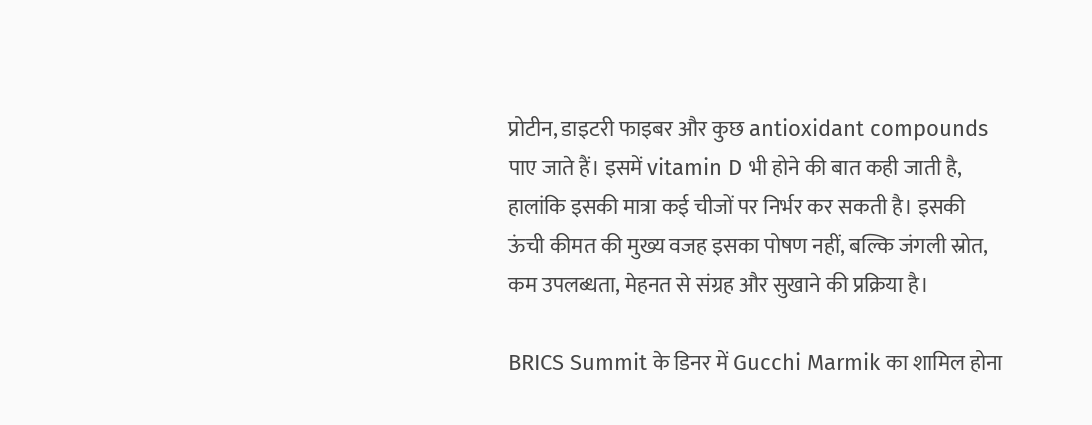प्रोटीन, डाइटरी फाइबर और कुछ antioxidant compounds पाए जाते हैं। इसमें vitamin D भी होने की बात कही जाती है, हालांकि इसकी मात्रा कई चीजों पर निर्भर कर सकती है। इसकी ऊंची कीमत की मुख्य वजह इसका पोषण नहीं, बल्कि जंगली स्रोत, कम उपलब्धता, मेहनत से संग्रह और सुखाने की प्रक्रिया है।

BRICS Summit के डिनर में Gucchi Marmik का शामिल होना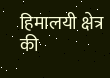हिमालयी क्षेत्र की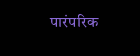पारंपरिक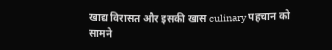खाद्य विरासत और इसकी खास culinary पहचान को सामने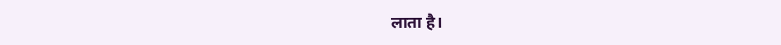लाता है।